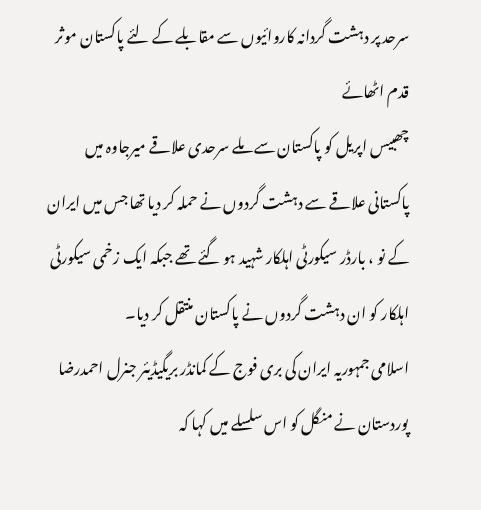سرحد پر دہشت گردانہ کاروائیوں سے مقابلے کے لئے پاکستان موثر قدم اٹھائے
چھبیس اپریل کو پاکستان سے ملے سرحدی علاقے میرجاوہ میں پاکستانی علاقے سے دہشت گردوں نے حملہ کر دیا تھا جس میں ایران کے نو ، بارڈر سیکورٹی اہلکار شہید ہو گئے تھے جبکہ ایک زخمی سیکورٹی اہلکار کو ان دہشت گردوں نے پاکستان منتقل کر دیا۔
اسلامی جمہوریہ ایران کی بری فوج کے کمانڈر بریگیڈیئر جنرل احمدرضا پوردستان نے منگل کو اس سلسلے میں کہا کہ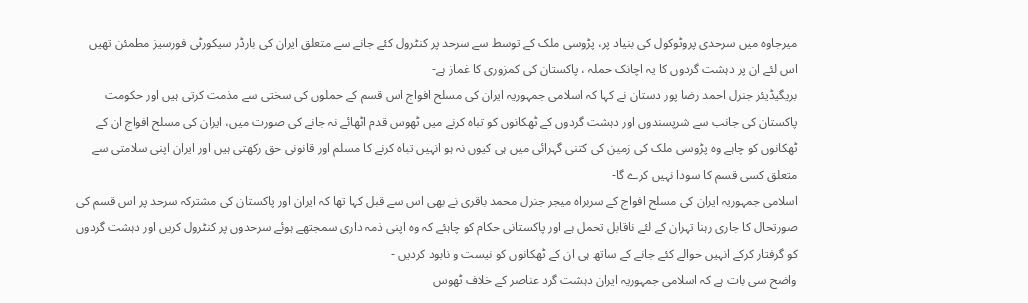میرجاوہ میں سرحدی پروٹوکول کی بنیاد پر، پڑوسی ملک کے توسط سے سرحد پر کنٹرول کئے جانے سے متعلق ایران کی بارڈر سیکورٹی فورسیز مطمئن تھیں اس لئے ان پر دہشت گردوں کا یہ اچانک حملہ ، پاکستان کی کمزوری کا غماز ہے-
بریگیڈیئر جنرل احمد رضا پور دستان نے کہا کہ اسلامی جمہوریہ ایران کی مسلح افواج اس قسم کے حملوں کی سختی سے مذمت کرتی ہیں اور حکومت پاکستان کی جانب سے شرپسندوں اور دہشت گردوں کے ٹھکانوں کو تباہ کرنے میں ٹھوس قدم اٹھائے نہ جانے کی صورت میں، ایران کی مسلح افواج ان کے ٹھکانوں کو چاہے وہ پڑوسی ملک کی زمین کی کتنی گہرائی میں ہی کیوں نہ ہو انہیں تباہ کرنے کا مسلم اور قانونی حق رکھتی ہیں اور ایران اپنی سلامتی سے متعلق کسی قسم کا سودا نہیں کرے گا-
اسلامی جمہوریہ ایران کی مسلح افواج کے سربراہ میجر جنرل محمد باقری نے بھی اس سے قبل کہا تھا کہ ایران اور پاکستان کی مشترکہ سرحد پر اس قسم کی صورتحال کا جاری رہنا تہران کے لئے ناقابل تحمل ہے اور پاکستانی حکام کو چاہئے کہ وہ اپنی ذمہ داری سمجتھے ہوئے سرحدوں پر کنٹرول کریں اور دہشت گردوں کو گرفتار کرکے انہیں حوالے کئے جانے کے ساتھ ہی ان کے ٹھکانوں کو نیست و نابود کردیں -
واضح سی بات ہے کہ اسلامی جمہوریہ ایران دہشت گرد عناصر کے خلاف ٹھوس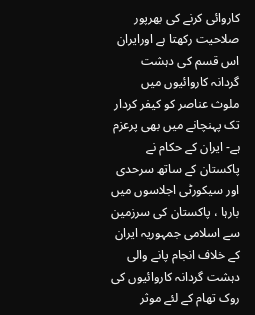کاروائی کرنے کی بھرپور صلاحیت رکھتا ہے اورایران اس قسم کی دہشت گردانہ کاروائیوں میں ملوث عناصر کو کیفر کردار تک پہنچانے میں بھی پرعزم ہے- ایران کے حکام نے پاکستان کے ساتھ سرحدی اور سیکورٹی اجلاسوں میں بارہا ، پاکستان کی سرزمین سے اسلامی جمہوریہ ایران کے خلاف انجام پانے والی دہشت گردانہ کاروائیوں کی روک تھام کے لئے موثر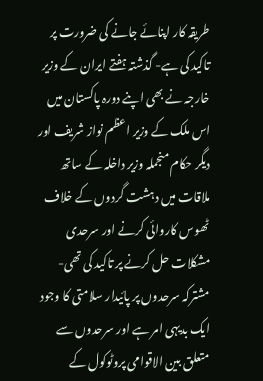طریقہ کار اپنائے جانے کی ضرورت پر تاکید کی ہے- گذشتہ ہفتے ایران کے وزیر خارجہ نے بھی اپنے دورہ پاکستان میں اس ملک کے وزیر اعظم نواز شریف اور دیگر حکام منجملہ وزیر داخلہ کے ساتھ ملاقات میں دہشت گردوں کے خلاف ٹھوس کاروائی کرنے اور سرحدی مشکلات حل کرنے پر تاکید کی تھی-
مشترکہ سرحدوں پر پائیدار سلامتی کا وجود ایک بدیہی امر ہے اور سرحدوں سے متعلق بین الاقوامی پروٹوکول کے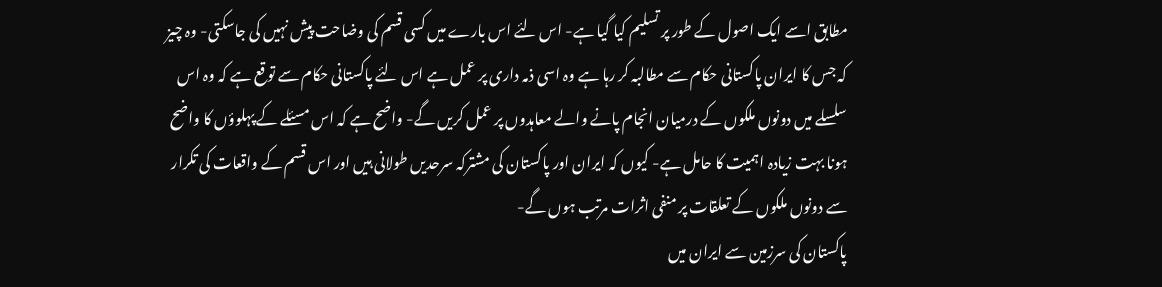مطابق اسے ایک اصول کے طور پر تسلیم کیا گیا ہے- اس لئے اس بارے میں کسی قسم کی وضاحت پیش نہیں کی جاسکتی- وہ چیز کہ جس کا ایران پاکستانی حکام سے مطالبہ کر رہا ہے وہ اسی ذمہ داری پر عمل ہے اس لئے پاکستانی حکام سے توقع ہے کہ وہ اس سلسلے میں دونوں ملکوں کے درمیان انجام پانے والے معاہدوں پر عمل کریں گے- واضح ہے کہ اس مسئلے کے پہلوؤں کا واضح ہونا بہت زیادہ اہمیت کا حامل ہے- کیوں کہ ایران اور پاکستان کی مشترکہ سرحدیں طولانی ہیں اور اس قسم کے واقعات کی تکرار سے دونوں ملکوں کے تعلقات پر منفی اثرات مرتب ہوں گے-
پاکستان کی سرزمین سے ایران میں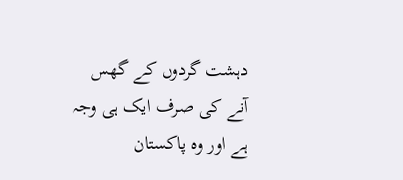دہشت گردوں کے گھس آنے کی صرف ایک ہی وجہ ہے اور وہ پاکستان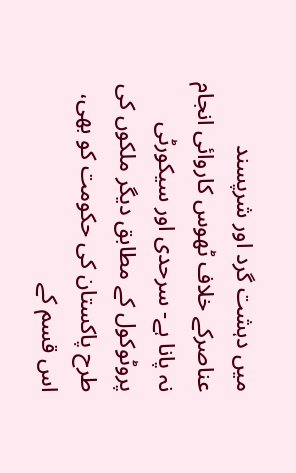میں دہشت گرد اور شرپسند عناصرکے خلاف ٹھوس کاروائی انجام نہ پانا ہے- سرحدی اور سیکورٹی پروٹوکول کے مطابق دیگر ملکوں کی طرح پاکستان کی حکومت کو بھی، اس قسم کے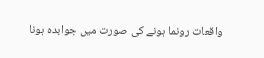واقعات رونما ہونے کی صورت میں جوابدہ ہونا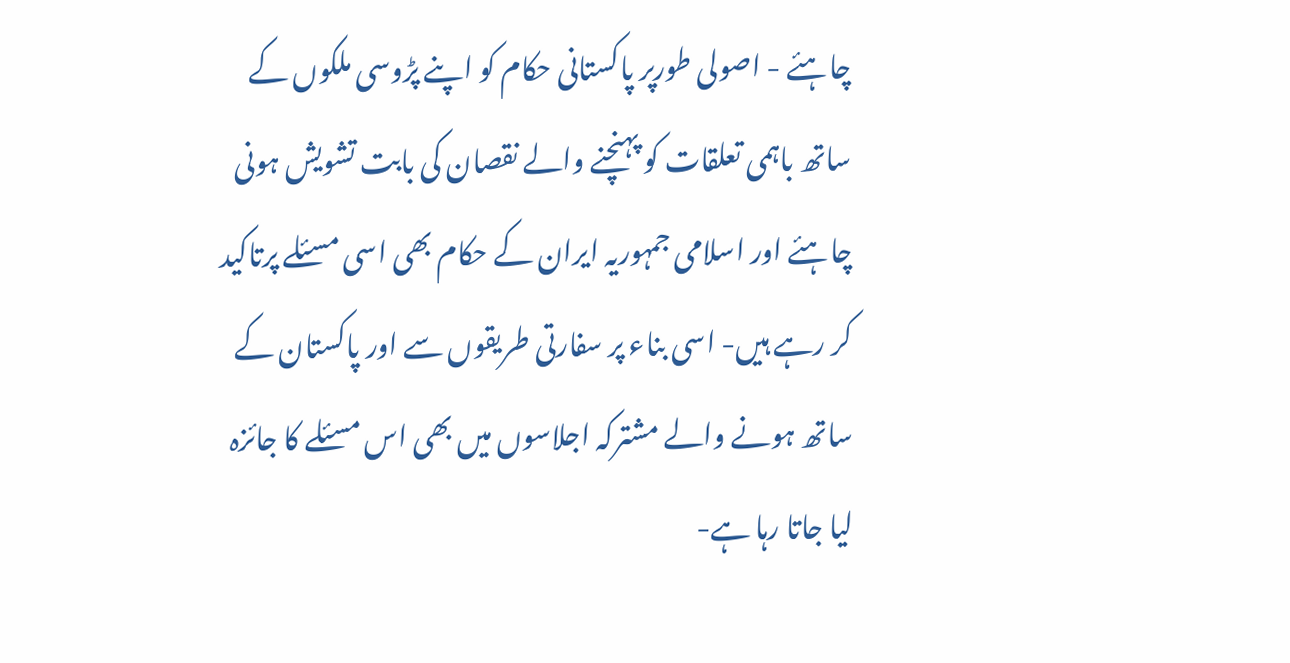چاہئے - اصولی طورپر پاکستانی حکام کو اپنے پڑوسی ملکوں کے ساتھ باہمی تعلقات کو پہنچنے والے نقصان کی بابت تشویش ہونی چاہئے اور اسلامی جمہوریہ ایران کے حکام بھی اسی مسئلے پرتاکید کر رہے ہیں- اسی بناء پر سفارتی طریقوں سے اور پاکستان کے ساتھ ہونے والے مشترکہ اجلاسوں میں بھی اس مسئلے کا جائزہ لیا جاتا رہا ہے-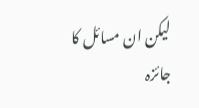لیکن ان مسائل کا جائزہ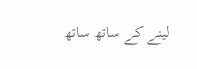لینے کے ساتھ ساتھ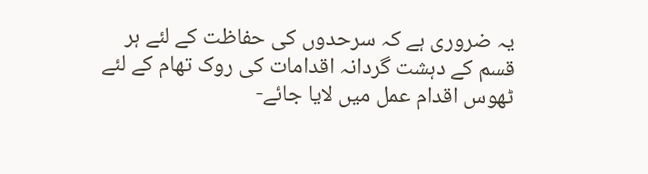یہ ضروری ہے کہ سرحدوں کی حفاظت کے لئے ہر قسم کے دہشت گردانہ اقدامات کی روک تھام کے لئے ٹھوس اقدام عمل میں لایا جائے-